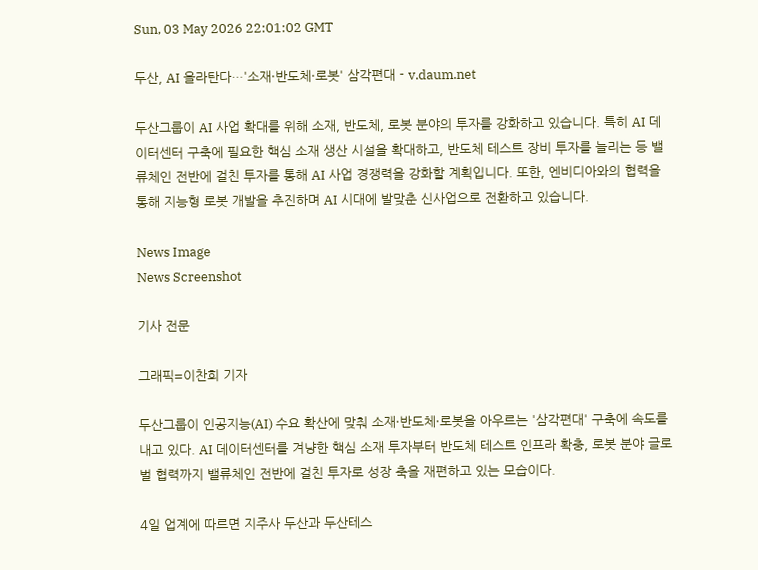Sun, 03 May 2026 22:01:02 GMT

두산, AI 올라탄다…'소재·반도체·로봇' 삼각편대 - v.daum.net

두산그룹이 AI 사업 확대를 위해 소재, 반도체, 로봇 분야의 투자를 강화하고 있습니다. 특히 AI 데이터센터 구축에 필요한 핵심 소재 생산 시설을 확대하고, 반도체 테스트 장비 투자를 늘리는 등 밸류체인 전반에 걸친 투자를 통해 AI 사업 경쟁력을 강화할 계획입니다. 또한, 엔비디아와의 협력을 통해 지능형 로봇 개발을 추진하며 AI 시대에 발맞춘 신사업으로 전환하고 있습니다.

News Image
News Screenshot

기사 전문

그래픽=이찬희 기자

두산그룹이 인공지능(AI) 수요 확산에 맞춰 소재·반도체·로봇을 아우르는 '삼각편대' 구축에 속도를 내고 있다. AI 데이터센터를 겨냥한 핵심 소재 투자부터 반도체 테스트 인프라 확충, 로봇 분야 글로벌 협력까지 밸류체인 전반에 걸친 투자로 성장 축을 재편하고 있는 모습이다.

4일 업계에 따르면 지주사 두산과 두산테스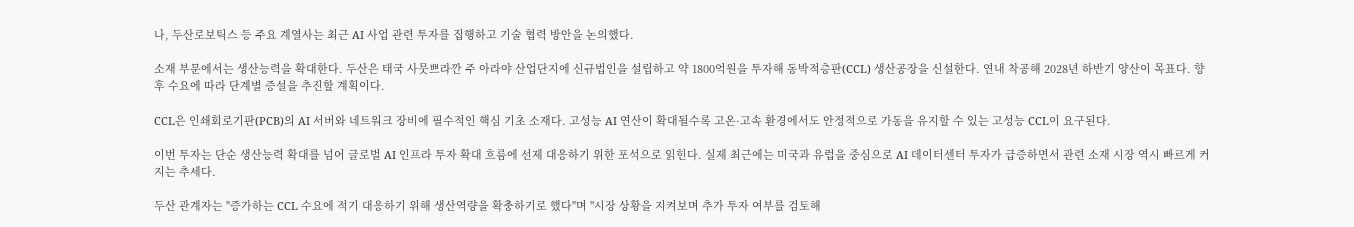나, 두산로보틱스 등 주요 계열사는 최근 AI 사업 관련 투자를 집행하고 기술 협력 방안을 논의했다.

소재 부문에서는 생산능력을 확대한다. 두산은 태국 사뭇쁘라깐 주 아라야 산업단지에 신규법인을 설립하고 약 1800억원을 투자해 동박적층판(CCL) 생산공장을 신설한다. 연내 착공해 2028년 하반기 양산이 목표다. 향후 수요에 따라 단계별 증설을 추진할 계획이다.

CCL은 인쇄회로기판(PCB)의 AI 서버와 네트워크 장비에 필수적인 핵심 기초 소재다. 고성능 AI 연산이 확대될수록 고온·고속 환경에서도 안정적으로 가동을 유지할 수 있는 고성능 CCL이 요구된다.

이번 투자는 단순 생산능력 확대를 넘어 글로벌 AI 인프라 투자 확대 흐름에 선제 대응하기 위한 포석으로 읽힌다. 실제 최근에는 미국과 유럽을 중심으로 AI 데이터센터 투자가 급증하면서 관련 소재 시장 역시 빠르게 커지는 추세다.

두산 관계자는 "증가하는 CCL 수요에 적기 대응하기 위해 생산역량을 확충하기로 했다"며 "시장 상황을 지켜보며 추가 투자 여부를 검토해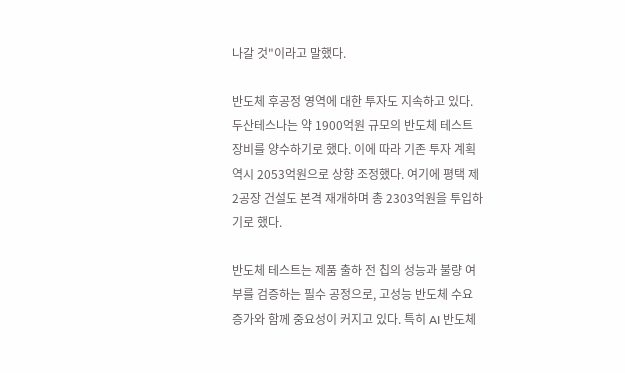나갈 것"이라고 말했다.

반도체 후공정 영역에 대한 투자도 지속하고 있다. 두산테스나는 약 1900억원 규모의 반도체 테스트 장비를 양수하기로 했다. 이에 따라 기존 투자 계획 역시 2053억원으로 상향 조정했다. 여기에 평택 제2공장 건설도 본격 재개하며 총 2303억원을 투입하기로 했다.

반도체 테스트는 제품 출하 전 칩의 성능과 불량 여부를 검증하는 필수 공정으로, 고성능 반도체 수요 증가와 함께 중요성이 커지고 있다. 특히 AI 반도체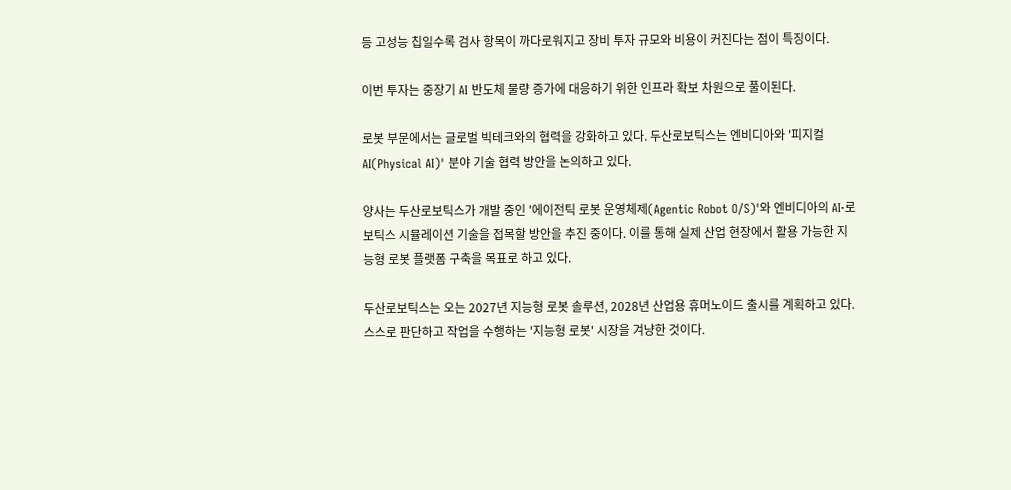등 고성능 칩일수록 검사 항목이 까다로워지고 장비 투자 규모와 비용이 커진다는 점이 특징이다.

이번 투자는 중장기 AI 반도체 물량 증가에 대응하기 위한 인프라 확보 차원으로 풀이된다.

로봇 부문에서는 글로벌 빅테크와의 협력을 강화하고 있다. 두산로보틱스는 엔비디아와 '피지컬 AI(Physical AI)' 분야 기술 협력 방안을 논의하고 있다.

양사는 두산로보틱스가 개발 중인 '에이전틱 로봇 운영체제(Agentic Robot O/S)'와 엔비디아의 AI·로보틱스 시뮬레이션 기술을 접목할 방안을 추진 중이다. 이를 통해 실제 산업 현장에서 활용 가능한 지능형 로봇 플랫폼 구축을 목표로 하고 있다.

두산로보틱스는 오는 2027년 지능형 로봇 솔루션, 2028년 산업용 휴머노이드 출시를 계획하고 있다. 스스로 판단하고 작업을 수행하는 '지능형 로봇' 시장을 겨냥한 것이다.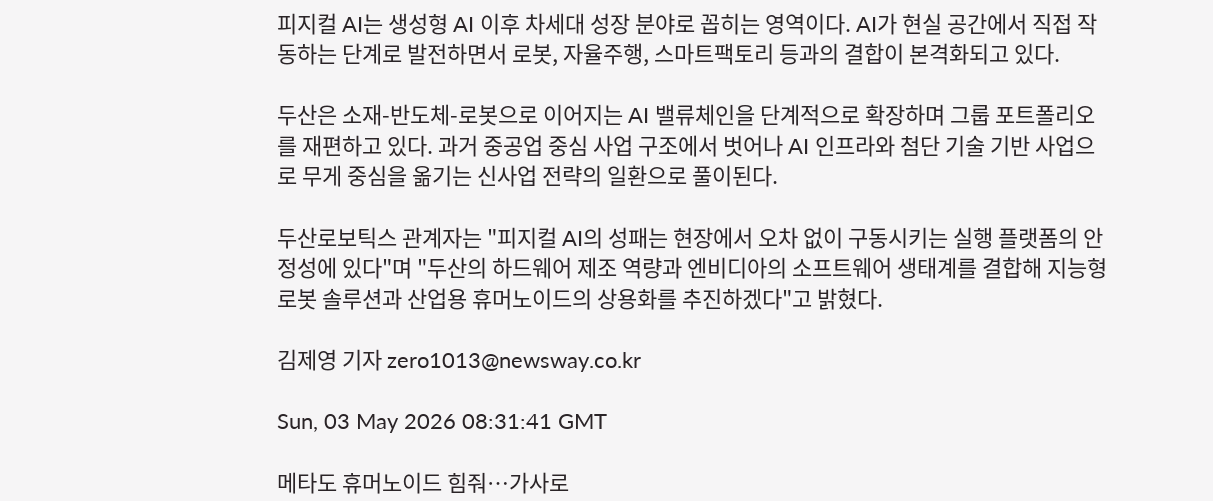피지컬 AI는 생성형 AI 이후 차세대 성장 분야로 꼽히는 영역이다. AI가 현실 공간에서 직접 작동하는 단계로 발전하면서 로봇, 자율주행, 스마트팩토리 등과의 결합이 본격화되고 있다.

두산은 소재-반도체-로봇으로 이어지는 AI 밸류체인을 단계적으로 확장하며 그룹 포트폴리오를 재편하고 있다. 과거 중공업 중심 사업 구조에서 벗어나 AI 인프라와 첨단 기술 기반 사업으로 무게 중심을 옮기는 신사업 전략의 일환으로 풀이된다.

두산로보틱스 관계자는 "피지컬 AI의 성패는 현장에서 오차 없이 구동시키는 실행 플랫폼의 안정성에 있다"며 "두산의 하드웨어 제조 역량과 엔비디아의 소프트웨어 생태계를 결합해 지능형 로봇 솔루션과 산업용 휴머노이드의 상용화를 추진하겠다"고 밝혔다.

김제영 기자 zero1013@newsway.co.kr

Sun, 03 May 2026 08:31:41 GMT

메타도 휴머노이드 힘줘…가사로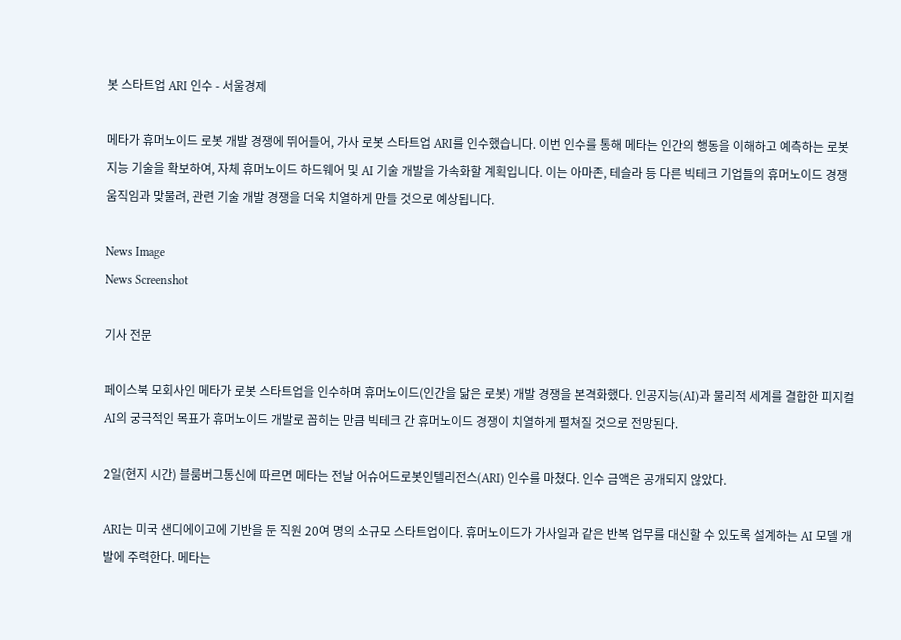봇 스타트업 ARI 인수 - 서울경제

메타가 휴머노이드 로봇 개발 경쟁에 뛰어들어, 가사 로봇 스타트업 ARI를 인수했습니다. 이번 인수를 통해 메타는 인간의 행동을 이해하고 예측하는 로봇 지능 기술을 확보하여, 자체 휴머노이드 하드웨어 및 AI 기술 개발을 가속화할 계획입니다. 이는 아마존, 테슬라 등 다른 빅테크 기업들의 휴머노이드 경쟁 움직임과 맞물려, 관련 기술 개발 경쟁을 더욱 치열하게 만들 것으로 예상됩니다.

News Image
News Screenshot

기사 전문

페이스북 모회사인 메타가 로봇 스타트업을 인수하며 휴머노이드(인간을 닮은 로봇) 개발 경쟁을 본격화했다. 인공지능(AI)과 물리적 세계를 결합한 피지컬 AI의 궁극적인 목표가 휴머노이드 개발로 꼽히는 만큼 빅테크 간 휴머노이드 경쟁이 치열하게 펼쳐질 것으로 전망된다.

2일(현지 시간) 블룸버그통신에 따르면 메타는 전날 어슈어드로봇인텔리전스(ARI) 인수를 마쳤다. 인수 금액은 공개되지 않았다.

ARI는 미국 샌디에이고에 기반을 둔 직원 20여 명의 소규모 스타트업이다. 휴머노이드가 가사일과 같은 반복 업무를 대신할 수 있도록 설계하는 AI 모델 개발에 주력한다. 메타는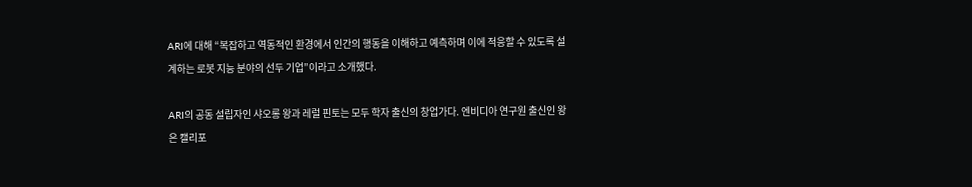ARI에 대해 “복잡하고 역동적인 환경에서 인간의 행동을 이해하고 예측하며 이에 적응할 수 있도록 설계하는 로봇 지능 분야의 선두 기업”이라고 소개했다.

ARI의 공동 설립자인 샤오롱 왕과 레럴 핀토는 모두 학자 출신의 창업가다. 엔비디아 연구원 출신인 왕은 캘리포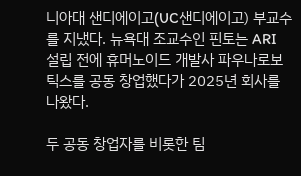니아대 샌디에이고(UC샌디에이고) 부교수를 지냈다. 뉴욕대 조교수인 핀토는 ARI 설립 전에 휴머노이드 개발사 파우나로보틱스를 공동 창업했다가 2025년 회사를 나왔다.

두 공동 창업자를 비롯한 팀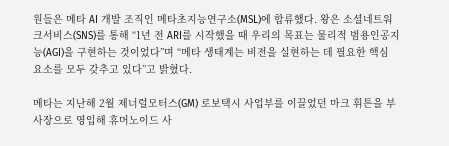원들은 메타 AI 개발 조직인 메타초지능연구소(MSL)에 합류했다. 왕은 소셜네트워크서비스(SNS)를 통해 “1년 전 ARI를 시작했을 때 우리의 목표는 물리적 범용인공지능(AGI)을 구현하는 것이었다”며 “메타 생태계는 비전을 실현하는 데 필요한 핵심 요소를 모두 갖추고 있다”고 밝혔다.

메타는 지난해 2월 제너럴모터스(GM) 로보택시 사업부를 이끌었던 마크 휘튼을 부사장으로 영입해 휴머노이드 사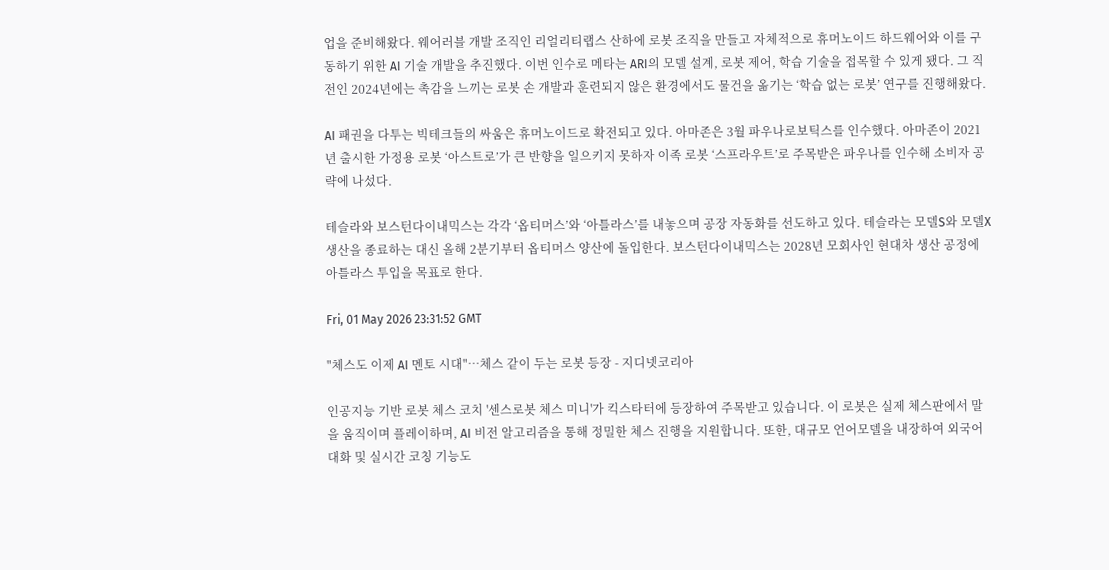업을 준비해왔다. 웨어러블 개발 조직인 리얼리티랩스 산하에 로봇 조직을 만들고 자체적으로 휴머노이드 하드웨어와 이를 구동하기 위한 AI 기술 개발을 추진했다. 이번 인수로 메타는 ARI의 모델 설계, 로봇 제어, 학습 기술을 접목할 수 있게 됐다. 그 직전인 2024년에는 촉감을 느끼는 로봇 손 개발과 훈련되지 않은 환경에서도 물건을 옮기는 ‘학습 없는 로봇’ 연구를 진행해왔다.

AI 패권을 다투는 빅테크들의 싸움은 휴머노이드로 확전되고 있다. 아마존은 3월 파우나로보틱스를 인수했다. 아마존이 2021년 출시한 가정용 로봇 ‘아스트로’가 큰 반향을 일으키지 못하자 이족 로봇 ‘스프라우트’로 주목받은 파우나를 인수해 소비자 공략에 나섰다.

테슬라와 보스턴다이내믹스는 각각 ‘옵티머스’와 ‘아틀라스’를 내놓으며 공장 자동화를 선도하고 있다. 테슬라는 모델S와 모델X 생산을 종료하는 대신 올해 2분기부터 옵티머스 양산에 돌입한다. 보스턴다이내믹스는 2028년 모회사인 현대차 생산 공정에 아틀라스 투입을 목표로 한다.

Fri, 01 May 2026 23:31:52 GMT

"체스도 이제 AI 멘토 시대"…체스 같이 두는 로봇 등장 - 지디넷코리아

인공지능 기반 로봇 체스 코치 '센스로봇 체스 미니'가 킥스타터에 등장하여 주목받고 있습니다. 이 로봇은 실제 체스판에서 말을 움직이며 플레이하며, AI 비전 알고리즘을 통해 정밀한 체스 진행을 지원합니다. 또한, 대규모 언어모델을 내장하여 외국어 대화 및 실시간 코칭 기능도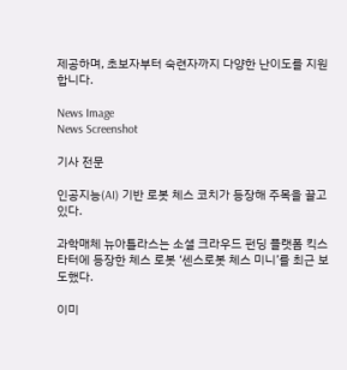제공하며, 초보자부터 숙련자까지 다양한 난이도를 지원합니다.

News Image
News Screenshot

기사 전문

인공지능(AI) 기반 로봇 체스 코치가 등장해 주목을 끌고 있다.

과학매체 뉴아틀라스는 소셜 크라우드 펀딩 플랫폼 킥스타터에 등장한 체스 로봇 ‘센스로봇 체스 미니’를 최근 보도했다.

이미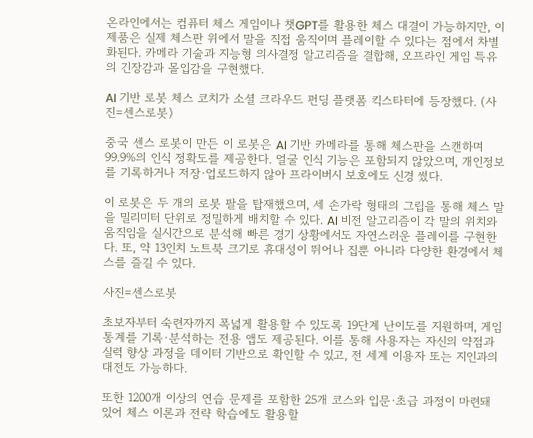온라인에서는 컴퓨터 체스 게임이나 챗GPT를 활용한 체스 대결이 가능하지만, 이 제품은 실제 체스판 위에서 말을 직접 움직이며 플레이할 수 있다는 점에서 차별화된다. 카메라 기술과 지능형 의사결정 알고리즘을 결합해, 오프라인 게임 특유의 긴장감과 몰입감을 구현했다.

AI 기반 로봇 체스 코치가 소셜 크라우드 펀딩 플랫폼 킥스타터에 등장했다. (사진=센스로봇)

중국 센스 로봇이 만든 이 로봇은 AI 기반 카메라를 통해 체스판을 스캔하며 99.9%의 인식 정확도를 제공한다. 얼굴 인식 기능은 포함되지 않았으며, 개인정보를 기록하거나 저장·업로드하지 않아 프라이버시 보호에도 신경 썼다.

이 로봇은 두 개의 로봇 팔을 탑재했으며, 세 손가락 형태의 그립을 통해 체스 말을 밀리미터 단위로 정밀하게 배치할 수 있다. AI 비전 알고리즘이 각 말의 위치와 움직임을 실시간으로 분석해 빠른 경기 상황에서도 자연스러운 플레이를 구현한다. 또, 약 13인치 노트북 크기로 휴대성이 뛰어나 집뿐 아니라 다양한 환경에서 체스를 즐길 수 있다.

사진=센스로봇

초보자부터 숙련자까지 폭넓게 활용할 수 있도록 19단계 난이도를 지원하며, 게임 통계를 기록·분석하는 전용 앱도 제공된다. 이를 통해 사용자는 자신의 약점과 실력 향상 과정을 데이터 기반으로 확인할 수 있고, 전 세계 이용자 또는 지인과의 대전도 가능하다.

또한 1200개 이상의 연습 문제를 포함한 25개 코스와 입문·초급 과정이 마련돼 있어 체스 이론과 전략 학습에도 활용할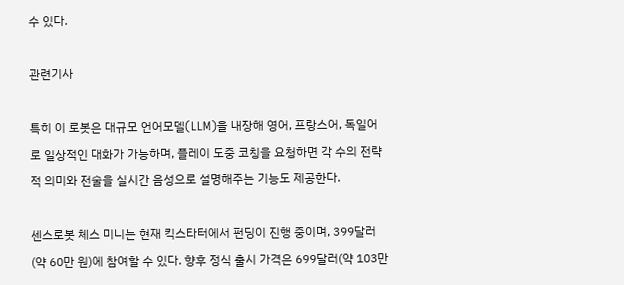수 있다.

관련기사

특히 이 로봇은 대규모 언어모델(LLM)을 내장해 영어, 프랑스어, 독일어로 일상적인 대화가 가능하며, 플레이 도중 코칭을 요청하면 각 수의 전략적 의미와 전술을 실시간 음성으로 설명해주는 기능도 제공한다.

센스로봇 체스 미니는 현재 킥스타터에서 펀딩이 진행 중이며, 399달러(약 60만 원)에 참여할 수 있다. 향후 정식 출시 가격은 699달러(약 103만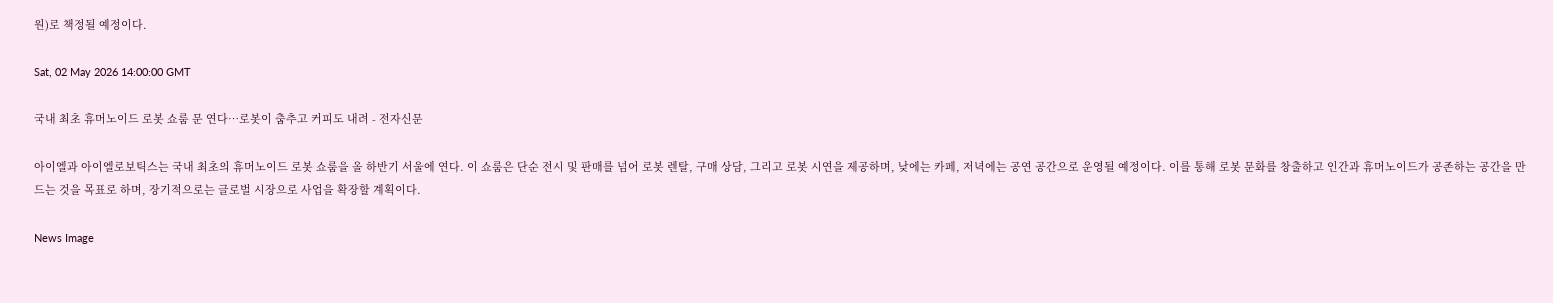원)로 책정될 예정이다.

Sat, 02 May 2026 14:00:00 GMT

국내 최초 휴머노이드 로봇 쇼룸 문 연다…로봇이 춤추고 커피도 내려 - 전자신문

아이엘과 아이엘로보틱스는 국내 최초의 휴머노이드 로봇 쇼룸을 올 하반기 서울에 연다. 이 쇼룸은 단순 전시 및 판매를 넘어 로봇 렌탈, 구매 상담, 그리고 로봇 시연을 제공하며, 낮에는 카페, 저녁에는 공연 공간으로 운영될 예정이다. 이를 통해 로봇 문화를 창출하고 인간과 휴머노이드가 공존하는 공간을 만드는 것을 목표로 하며, 장기적으로는 글로벌 시장으로 사업을 확장할 계획이다.

News Image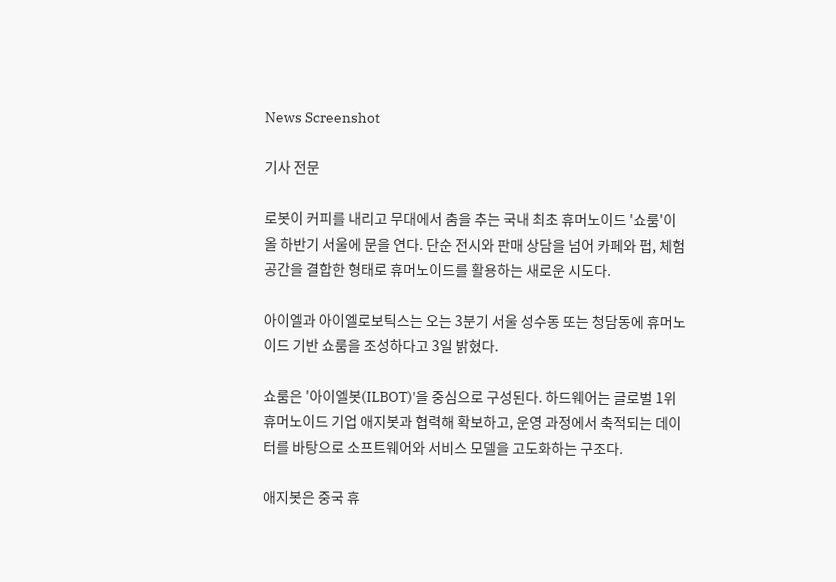News Screenshot

기사 전문

로봇이 커피를 내리고 무대에서 춤을 추는 국내 최초 휴머노이드 '쇼룸'이 올 하반기 서울에 문을 연다. 단순 전시와 판매 상담을 넘어 카페와 펍, 체험 공간을 결합한 형태로 휴머노이드를 활용하는 새로운 시도다.

아이엘과 아이엘로보틱스는 오는 3분기 서울 성수동 또는 청담동에 휴머노이드 기반 쇼룸을 조성하다고 3일 밝혔다.

쇼룸은 '아이엘봇(ILBOT)'을 중심으로 구성된다. 하드웨어는 글로벌 1위 휴머노이드 기업 애지봇과 협력해 확보하고, 운영 과정에서 축적되는 데이터를 바탕으로 소프트웨어와 서비스 모델을 고도화하는 구조다.

애지봇은 중국 휴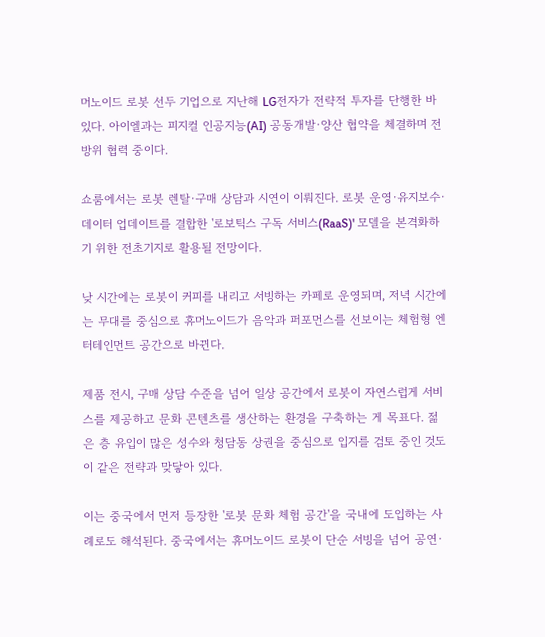머노이드 로봇 선두 기업으로 지난해 LG전자가 전략적 투자를 단행한 바 있다. 아이엘과는 피지컬 인공지능(AI) 공동개발·양산 협약을 체결하며 전방위 협력 중이다.

쇼룸에서는 로봇 렌탈·구매 상담과 시연이 이뤄진다. 로봇 운영·유지보수·데이터 업데이트를 결합한 '로보틱스 구독 서비스(RaaS)' 모델을 본격화하기 위한 전초기지로 활용될 전망이다.

낮 시간에는 로봇이 커피를 내리고 서빙하는 카페로 운영되며, 저녁 시간에는 무대를 중심으로 휴머노이드가 음악과 퍼포먼스를 선보이는 체험형 엔터테인먼트 공간으로 바뀐다.

제품 전시, 구매 상담 수준을 넘어 일상 공간에서 로봇이 자연스럽게 서비스를 제공하고 문화 콘텐츠를 생산하는 환경을 구축하는 게 목표다. 젊은 층 유입이 많은 성수와 청담동 상권을 중심으로 입지를 검토 중인 것도 이 같은 전략과 맞닿아 있다.

이는 중국에서 먼저 등장한 '로봇 문화 체험 공간'을 국내에 도입하는 사례로도 해석된다. 중국에서는 휴머노이드 로봇이 단순 서빙을 넘어 공연·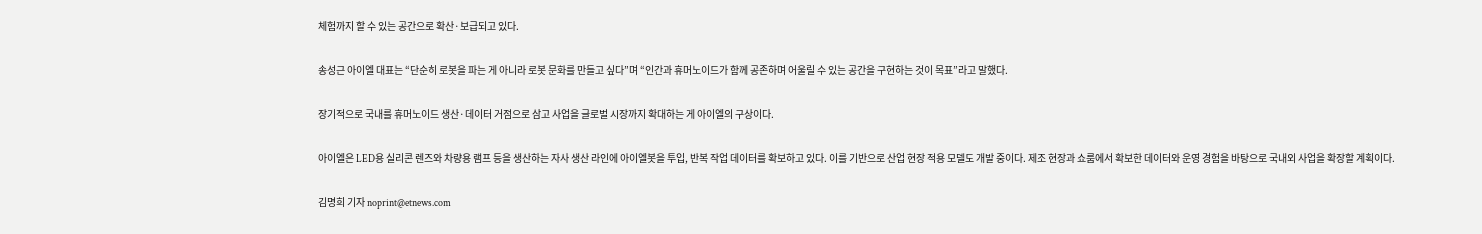체험까지 할 수 있는 공간으로 확산·보급되고 있다.

송성근 아이엘 대표는 “단순히 로봇을 파는 게 아니라 로봇 문화를 만들고 싶다”며 “인간과 휴머노이드가 함께 공존하며 어울릴 수 있는 공간을 구현하는 것이 목표”라고 말했다.

장기적으로 국내를 휴머노이드 생산·데이터 거점으로 삼고 사업을 글로벌 시장까지 확대하는 게 아이엘의 구상이다.

아이엘은 LED용 실리콘 렌즈와 차량용 램프 등을 생산하는 자사 생산 라인에 아이엘봇을 투입, 반복 작업 데이터를 확보하고 있다. 이를 기반으로 산업 현장 적용 모델도 개발 중이다. 제조 현장과 쇼룸에서 확보한 데이터와 운영 경험을 바탕으로 국내외 사업을 확장할 계획이다.

김명희 기자 noprint@etnews.com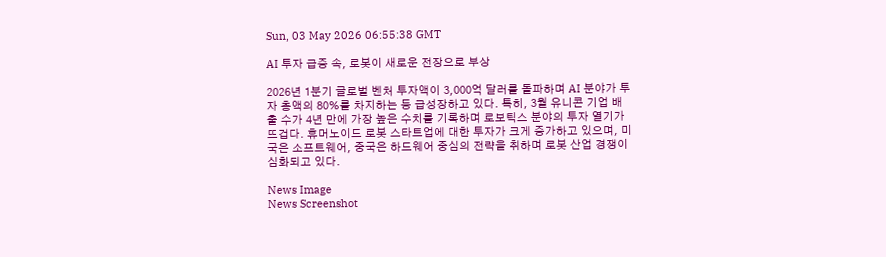Sun, 03 May 2026 06:55:38 GMT

AI 투자 급증 속, 로봇이 새로운 전장으로 부상

2026년 1분기 글로벌 벤처 투자액이 3,000억 달러를 돌파하며 AI 분야가 투자 총액의 80%를 차지하는 등 급성장하고 있다. 특히, 3월 유니콘 기업 배출 수가 4년 만에 가장 높은 수치를 기록하며 로보틱스 분야의 투자 열기가 뜨겁다. 휴머노이드 로봇 스타트업에 대한 투자가 크게 증가하고 있으며, 미국은 소프트웨어, 중국은 하드웨어 중심의 전략을 취하며 로봇 산업 경쟁이 심화되고 있다.

News Image
News Screenshot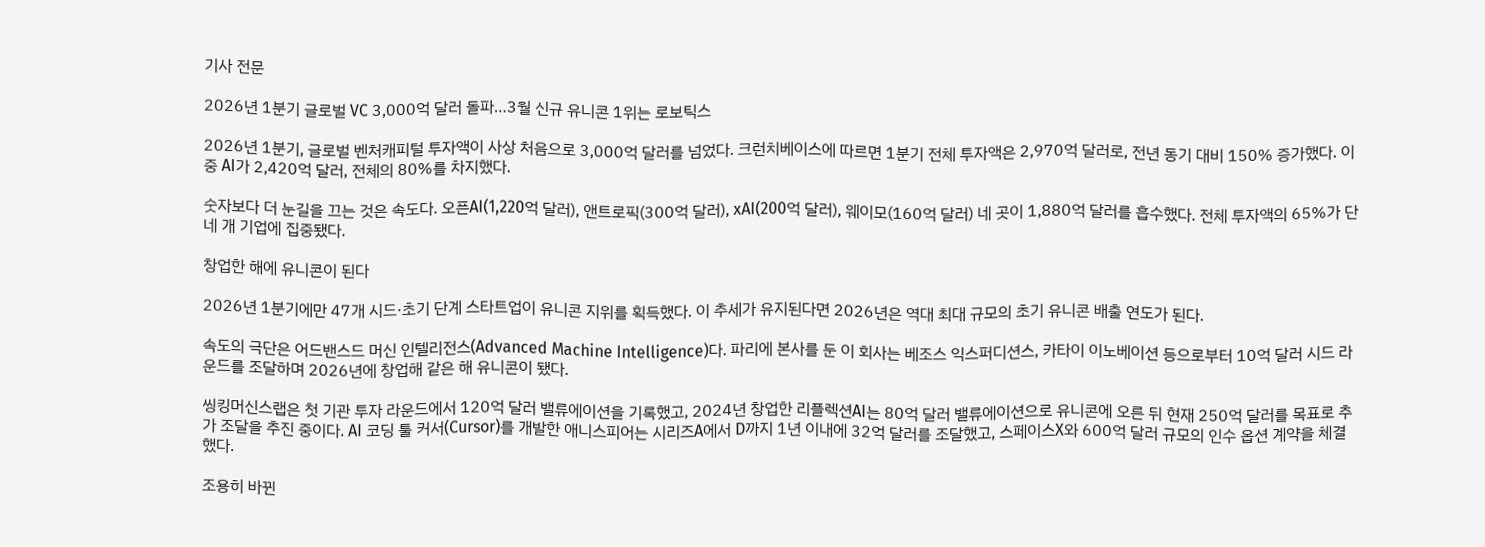기사 전문

2026년 1분기 글로벌 VC 3,000억 달러 돌파…3월 신규 유니콘 1위는 로보틱스

2026년 1분기, 글로벌 벤처캐피털 투자액이 사상 처음으로 3,000억 달러를 넘었다. 크런치베이스에 따르면 1분기 전체 투자액은 2,970억 달러로, 전년 동기 대비 150% 증가했다. 이 중 AI가 2,420억 달러, 전체의 80%를 차지했다.

숫자보다 더 눈길을 끄는 것은 속도다. 오픈AI(1,220억 달러), 앤트로픽(300억 달러), xAI(200억 달러), 웨이모(160억 달러) 네 곳이 1,880억 달러를 흡수했다. 전체 투자액의 65%가 단 네 개 기업에 집중됐다.

창업한 해에 유니콘이 된다

2026년 1분기에만 47개 시드·초기 단계 스타트업이 유니콘 지위를 획득했다. 이 추세가 유지된다면 2026년은 역대 최대 규모의 초기 유니콘 배출 연도가 된다.

속도의 극단은 어드밴스드 머신 인텔리전스(Advanced Machine Intelligence)다. 파리에 본사를 둔 이 회사는 베조스 익스퍼디션스, 카타이 이노베이션 등으로부터 10억 달러 시드 라운드를 조달하며 2026년에 창업해 같은 해 유니콘이 됐다.

씽킹머신스랩은 첫 기관 투자 라운드에서 120억 달러 밸류에이션을 기록했고, 2024년 창업한 리플렉션AI는 80억 달러 밸류에이션으로 유니콘에 오른 뒤 현재 250억 달러를 목표로 추가 조달을 추진 중이다. AI 코딩 툴 커서(Cursor)를 개발한 애니스피어는 시리즈A에서 D까지 1년 이내에 32억 달러를 조달했고, 스페이스X와 600억 달러 규모의 인수 옵션 계약을 체결했다.

조용히 바뀐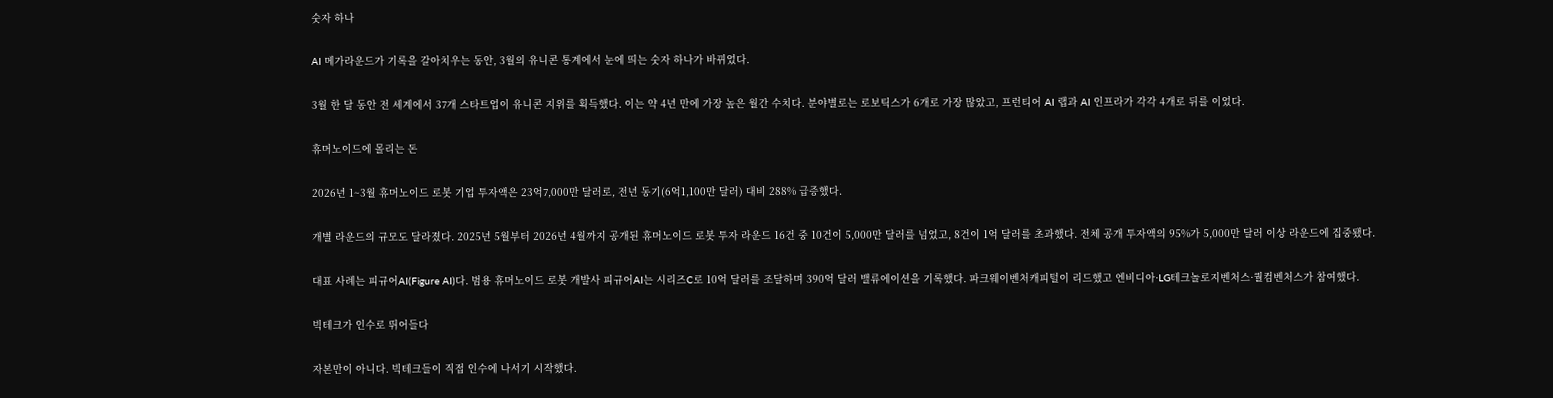숫자 하나

AI 메가라운드가 기록을 갈아치우는 동안, 3월의 유니콘 통계에서 눈에 띄는 숫자 하나가 바뀌었다.

3월 한 달 동안 전 세계에서 37개 스타트업이 유니콘 지위를 획득했다. 이는 약 4년 만에 가장 높은 월간 수치다. 분야별로는 로보틱스가 6개로 가장 많았고, 프런티어 AI 랩과 AI 인프라가 각각 4개로 뒤를 이었다.

휴머노이드에 몰리는 돈

2026년 1~3월 휴머노이드 로봇 기업 투자액은 23억7,000만 달러로, 전년 동기(6억1,100만 달러) 대비 288% 급증했다.

개별 라운드의 규모도 달라졌다. 2025년 5월부터 2026년 4월까지 공개된 휴머노이드 로봇 투자 라운드 16건 중 10건이 5,000만 달러를 넘었고, 8건이 1억 달러를 초과했다. 전체 공개 투자액의 95%가 5,000만 달러 이상 라운드에 집중됐다.

대표 사례는 피규어AI(Figure AI)다. 범용 휴머노이드 로봇 개발사 피규어AI는 시리즈C로 10억 달러를 조달하며 390억 달러 밸류에이션을 기록했다. 파크웨이벤처캐피털이 리드했고 엔비디아·LG테크놀로지벤처스·퀄컴벤처스가 참여했다.

빅테크가 인수로 뛰어들다

자본만이 아니다. 빅테크들이 직접 인수에 나서기 시작했다.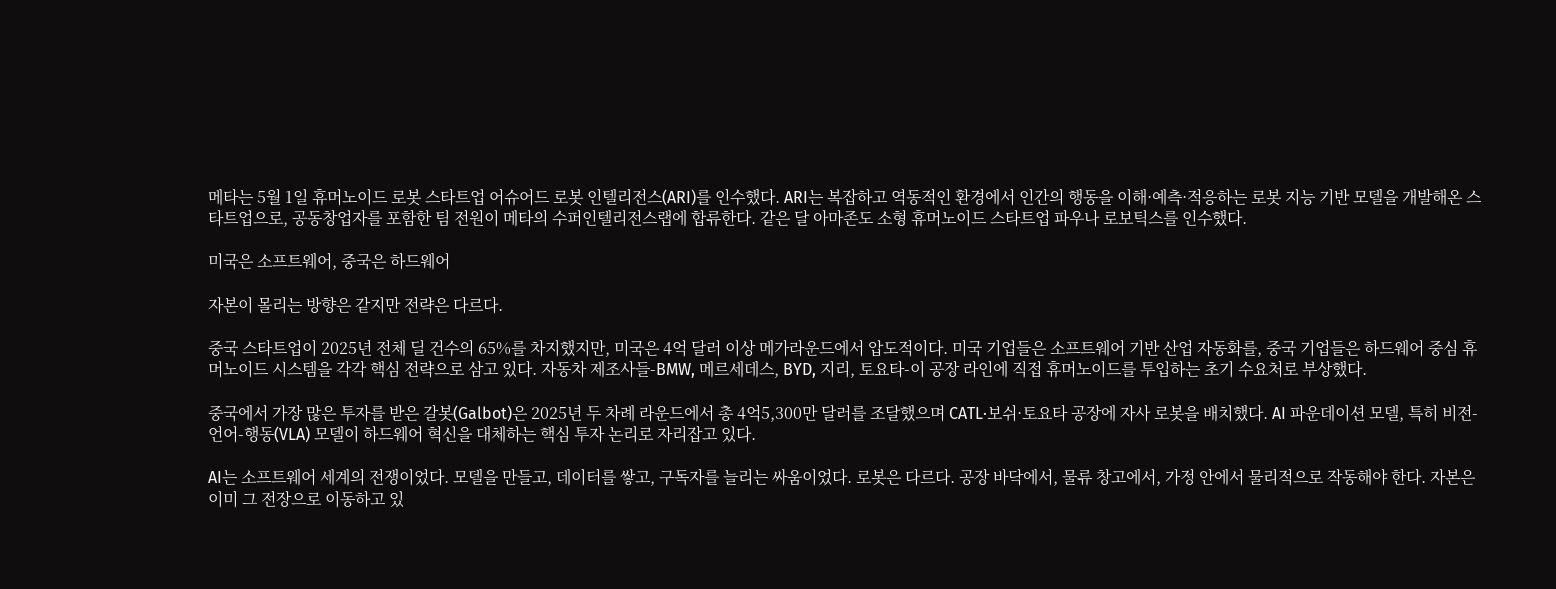메타는 5월 1일 휴머노이드 로봇 스타트업 어슈어드 로봇 인텔리전스(ARI)를 인수했다. ARI는 복잡하고 역동적인 환경에서 인간의 행동을 이해·예측·적응하는 로봇 지능 기반 모델을 개발해온 스타트업으로, 공동창업자를 포함한 팀 전원이 메타의 수퍼인텔리전스랩에 합류한다. 같은 달 아마존도 소형 휴머노이드 스타트업 파우나 로보틱스를 인수했다.

미국은 소프트웨어, 중국은 하드웨어

자본이 몰리는 방향은 같지만 전략은 다르다.

중국 스타트업이 2025년 전체 딜 건수의 65%를 차지했지만, 미국은 4억 달러 이상 메가라운드에서 압도적이다. 미국 기업들은 소프트웨어 기반 산업 자동화를, 중국 기업들은 하드웨어 중심 휴머노이드 시스템을 각각 핵심 전략으로 삼고 있다. 자동차 제조사들-BMW, 메르세데스, BYD, 지리, 토요타-이 공장 라인에 직접 휴머노이드를 투입하는 초기 수요처로 부상했다.

중국에서 가장 많은 투자를 받은 갈봇(Galbot)은 2025년 두 차례 라운드에서 총 4억5,300만 달러를 조달했으며 CATL·보쉬·토요타 공장에 자사 로봇을 배치했다. AI 파운데이션 모델, 특히 비전-언어-행동(VLA) 모델이 하드웨어 혁신을 대체하는 핵심 투자 논리로 자리잡고 있다.

AI는 소프트웨어 세계의 전쟁이었다. 모델을 만들고, 데이터를 쌓고, 구독자를 늘리는 싸움이었다. 로봇은 다르다. 공장 바닥에서, 물류 창고에서, 가정 안에서 물리적으로 작동해야 한다. 자본은 이미 그 전장으로 이동하고 있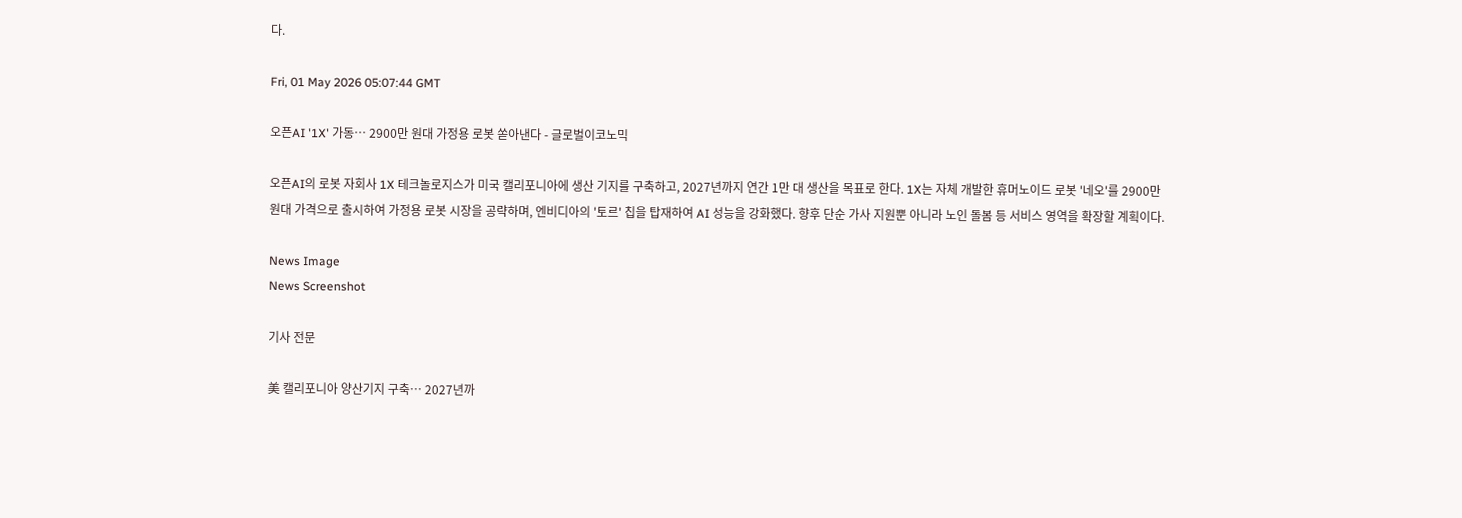다.

Fri, 01 May 2026 05:07:44 GMT

오픈AI '1X' 가동… 2900만 원대 가정용 로봇 쏟아낸다 - 글로벌이코노믹

오픈AI의 로봇 자회사 1X 테크놀로지스가 미국 캘리포니아에 생산 기지를 구축하고, 2027년까지 연간 1만 대 생산을 목표로 한다. 1X는 자체 개발한 휴머노이드 로봇 '네오'를 2900만 원대 가격으로 출시하여 가정용 로봇 시장을 공략하며, 엔비디아의 '토르' 칩을 탑재하여 AI 성능을 강화했다. 향후 단순 가사 지원뿐 아니라 노인 돌봄 등 서비스 영역을 확장할 계획이다.

News Image
News Screenshot

기사 전문

美 캘리포니아 양산기지 구축… 2027년까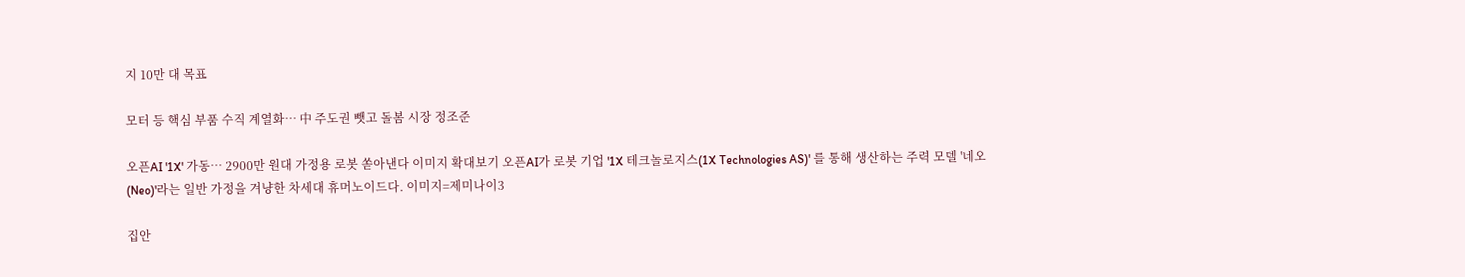지 10만 대 목표

모터 등 핵심 부품 수직 계열화… 中 주도권 뺏고 돌봄 시장 정조준

오픈AI '1X' 가동… 2900만 원대 가정용 로봇 쏟아낸다 이미지 확대보기 오픈AI가 로봇 기업 '1X 테크놀로지스(1X Technologies AS)' 를 통해 생산하는 주력 모델 '네오(Neo)'라는 일반 가정을 겨냥한 차세대 휴머노이드다. 이미지=제미나이3

집안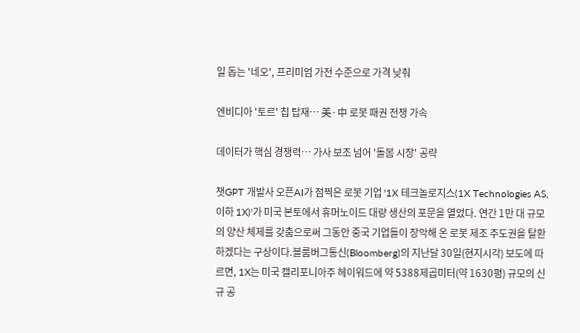일 돕는 '네오', 프리미엄 가전 수준으로 가격 낮춰

엔비디아 '토르' 칩 탑재… 美·中 로봇 패권 전쟁 가속

데이터가 핵심 경쟁력… 가사 보조 넘어 '돌봄 시장' 공략

챗GPT 개발사 오픈AI가 점찍은 로봇 기업 '1X 테크놀로지스(1X Technologies AS, 이하 1X)'가 미국 본토에서 휴머노이드 대량 생산의 포문을 열었다. 연간 1만 대 규모의 양산 체제를 갖춤으로써 그동안 중국 기업들이 장악해 온 로봇 제조 주도권을 탈환하겠다는 구상이다.블룸버그통신(Bloomberg)의 지난달 30일(현지시각) 보도에 따르면, 1X는 미국 캘리포니아주 헤이워드에 약 5388제곱미터(약 1630평) 규모의 신규 공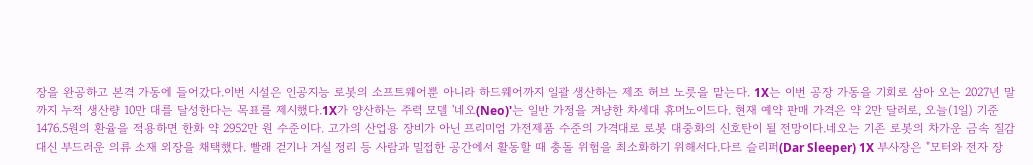장을 완공하고 본격 가동에 들어갔다.이번 시설은 인공지능 로봇의 소프트웨어뿐 아니라 하드웨어까지 일괄 생산하는 제조 허브 노릇을 맡는다. 1X는 이번 공장 가동을 기회로 삼아 오는 2027년 말까지 누적 생산량 10만 대를 달성한다는 목표를 제시했다.1X가 양산하는 주력 모델 '네오(Neo)'는 일반 가정을 겨냥한 차세대 휴머노이드다. 현재 예약 판매 가격은 약 2만 달러로, 오늘(1일) 기준 1476.5원의 환율을 적용하면 한화 약 2952만 원 수준이다. 고가의 산업용 장비가 아닌 프리미엄 가전제품 수준의 가격대로 로봇 대중화의 신호탄이 될 전망이다.네오는 기존 로봇의 차가운 금속 질감 대신 부드러운 의류 소재 외장을 채택했다. 빨래 걷기나 거실 정리 등 사람과 밀접한 공간에서 활동할 때 충돌 위험을 최소화하기 위해서다.다르 슬리퍼(Dar Sleeper) 1X 부사장은 "모터와 전자 장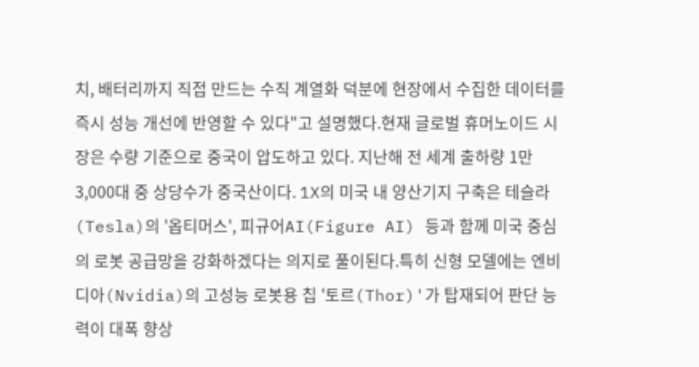치, 배터리까지 직접 만드는 수직 계열화 덕분에 현장에서 수집한 데이터를 즉시 성능 개선에 반영할 수 있다"고 설명했다.현재 글로벌 휴머노이드 시장은 수량 기준으로 중국이 압도하고 있다. 지난해 전 세계 출하량 1만 3,000대 중 상당수가 중국산이다. 1X의 미국 내 양산기지 구축은 테슬라(Tesla)의 '옵티머스', 피규어AI(Figure AI) 등과 함께 미국 중심의 로봇 공급망을 강화하겠다는 의지로 풀이된다.특히 신형 모델에는 엔비디아(Nvidia)의 고성능 로봇용 칩 '토르(Thor)'가 탑재되어 판단 능력이 대폭 향상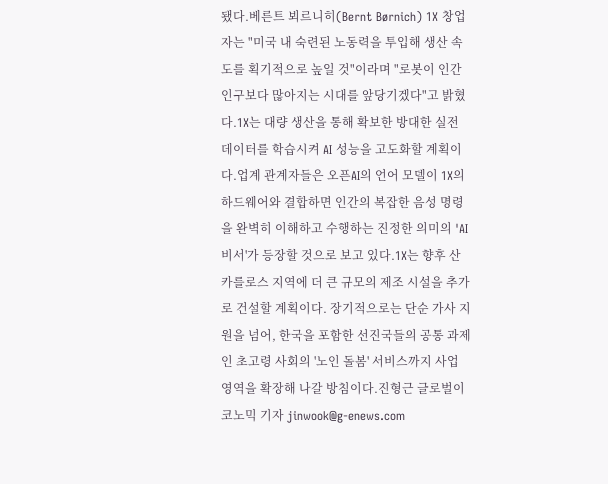됐다.베른트 뵈르니히(Bernt Børnich) 1X 창업자는 "미국 내 숙련된 노동력을 투입해 생산 속도를 획기적으로 높일 것"이라며 "로봇이 인간 인구보다 많아지는 시대를 앞당기겠다"고 밝혔다.1X는 대량 생산을 통해 확보한 방대한 실전 데이터를 학습시켜 AI 성능을 고도화할 계획이다.업계 관계자들은 오픈AI의 언어 모델이 1X의 하드웨어와 결합하면 인간의 복잡한 음성 명령을 완벽히 이해하고 수행하는 진정한 의미의 'AI 비서'가 등장할 것으로 보고 있다.1X는 향후 산카를로스 지역에 더 큰 규모의 제조 시설을 추가로 건설할 계획이다. 장기적으로는 단순 가사 지원을 넘어, 한국을 포함한 선진국들의 공통 과제인 초고령 사회의 '노인 돌봄' 서비스까지 사업 영역을 확장해 나갈 방침이다.진형근 글로벌이코노믹 기자 jinwook@g-enews.com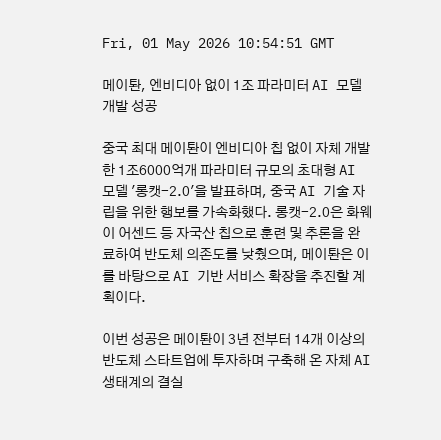Fri, 01 May 2026 10:54:51 GMT

메이퇀, 엔비디아 없이 1조 파라미터 AI 모델 개발 성공

중국 최대 메이퇀이 엔비디아 칩 없이 자체 개발한 1조6000억개 파라미터 규모의 초대형 AI 모델 '롱캣-2.0'을 발표하며, 중국 AI 기술 자립을 위한 행보를 가속화했다. 롱캣-2.0은 화웨이 어센드 등 자국산 칩으로 훈련 및 추론을 완료하여 반도체 의존도를 낮췄으며, 메이퇀은 이를 바탕으로 AI 기반 서비스 확장을 추진할 계획이다.

이번 성공은 메이퇀이 3년 전부터 14개 이상의 반도체 스타트업에 투자하며 구축해 온 자체 AI 생태계의 결실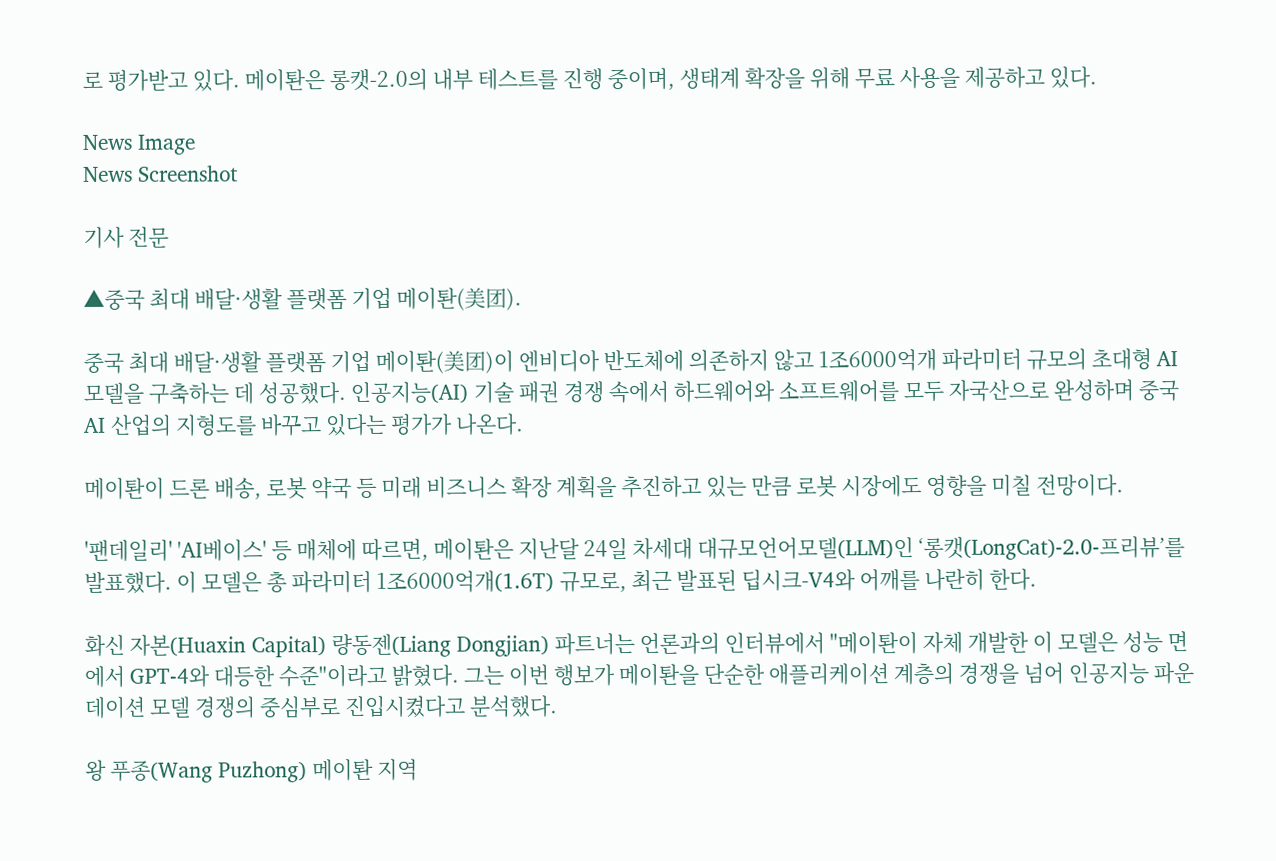로 평가받고 있다. 메이퇀은 롱캣-2.0의 내부 테스트를 진행 중이며, 생태계 확장을 위해 무료 사용을 제공하고 있다.

News Image
News Screenshot

기사 전문

▲중국 최대 배달·생활 플랫폼 기업 메이퇀(美团).

중국 최대 배달·생활 플랫폼 기업 메이퇀(美团)이 엔비디아 반도체에 의존하지 않고 1조6000억개 파라미터 규모의 초대형 AI 모델을 구축하는 데 성공했다. 인공지능(AI) 기술 패권 경쟁 속에서 하드웨어와 소프트웨어를 모두 자국산으로 완성하며 중국 AI 산업의 지형도를 바꾸고 있다는 평가가 나온다.

메이퇀이 드론 배송, 로봇 약국 등 미래 비즈니스 확장 계획을 추진하고 있는 만큼 로봇 시장에도 영향을 미칠 전망이다.

'팬데일리' 'AI베이스' 등 매체에 따르면, 메이퇀은 지난달 24일 차세대 대규모언어모델(LLM)인 ‘롱캣(LongCat)-2.0-프리뷰’를 발표했다. 이 모델은 총 파라미터 1조6000억개(1.6T) 규모로, 최근 발표된 딥시크-V4와 어깨를 나란히 한다.

화신 자본(Huaxin Capital) 량동젠(Liang Dongjian) 파트너는 언론과의 인터뷰에서 "메이퇀이 자체 개발한 이 모델은 성능 면에서 GPT-4와 대등한 수준"이라고 밝혔다. 그는 이번 행보가 메이퇀을 단순한 애플리케이션 계층의 경쟁을 넘어 인공지능 파운데이션 모델 경쟁의 중심부로 진입시켰다고 분석했다.

왕 푸종(Wang Puzhong) 메이퇀 지역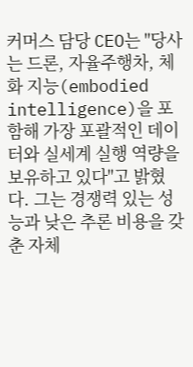커머스 담당 CEO는 "당사는 드론, 자율주행차, 체화 지능(embodied intelligence)을 포함해 가장 포괄적인 데이터와 실세계 실행 역량을 보유하고 있다"고 밝혔다. 그는 경쟁력 있는 성능과 낮은 추론 비용을 갖춘 자체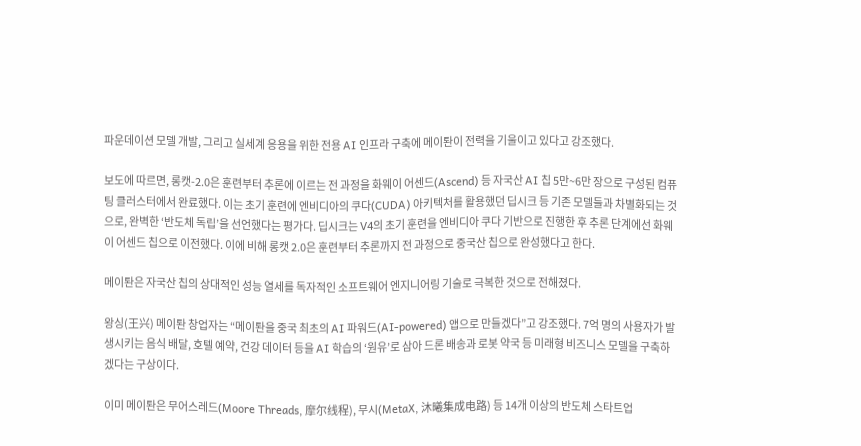파운데이션 모델 개발, 그리고 실세계 응용을 위한 전용 AI 인프라 구축에 메이퇀이 전력을 기울이고 있다고 강조했다.

보도에 따르면, 롱캣-2.0은 훈련부터 추론에 이르는 전 과정을 화웨이 어센드(Ascend) 등 자국산 AI 칩 5만~6만 장으로 구성된 컴퓨팅 클러스터에서 완료했다. 이는 초기 훈련에 엔비디아의 쿠다(CUDA) 아키텍처를 활용했던 딥시크 등 기존 모델들과 차별화되는 것으로, 완벽한 ‘반도체 독립’을 선언했다는 평가다. 딥시크는 V4의 초기 훈련을 엔비디아 쿠다 기반으로 진행한 후 추론 단계에선 화웨이 어센드 칩으로 이전했다. 이에 비해 롱캣 2.0은 훈련부터 추론까지 전 과정으로 중국산 칩으로 완성했다고 한다.

메이퇀은 자국산 칩의 상대적인 성능 열세를 독자적인 소프트웨어 엔지니어링 기술로 극복한 것으로 전해졌다.

왕싱(王兴) 메이퇀 창업자는 “메이퇀을 중국 최초의 AI 파워드(AI-powered) 앱으로 만들겠다”고 강조했다. 7억 명의 사용자가 발생시키는 음식 배달, 호텔 예약, 건강 데이터 등을 AI 학습의 ‘원유’로 삼아 드론 배송과 로봇 약국 등 미래형 비즈니스 모델을 구축하겠다는 구상이다.

이미 메이퇀은 무어스레드(Moore Threads, 摩尔线程), 무시(MetaX, 沐曦集成电路) 등 14개 이상의 반도체 스타트업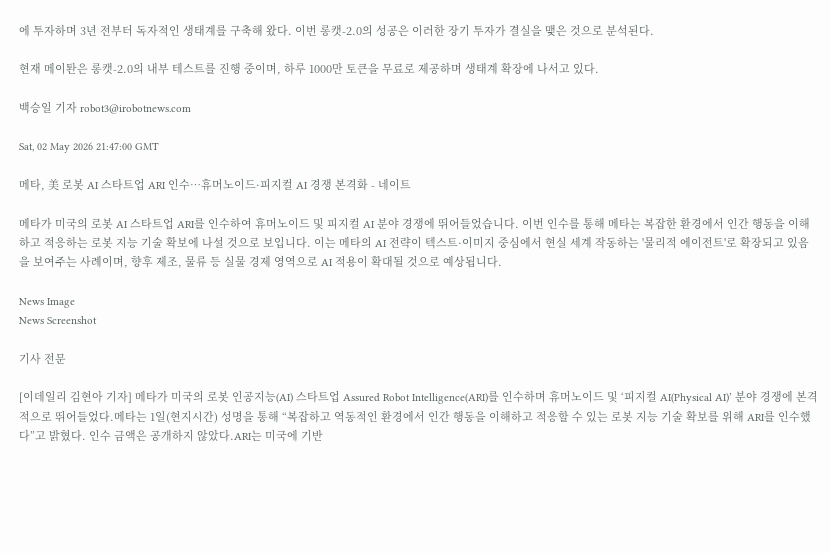에 투자하며 3년 전부터 독자적인 생태계를 구축해 왔다. 이번 롱캣-2.0의 성공은 이러한 장기 투자가 결실을 맺은 것으로 분석된다.

현재 메이퇀은 롱캣-2.0의 내부 테스트를 진행 중이며, 하루 1000만 토큰을 무료로 제공하며 생태계 확장에 나서고 있다.

백승일 기자 robot3@irobotnews.com

Sat, 02 May 2026 21:47:00 GMT

메타, 美 로봇 AI 스타트업 ARI 인수…휴머노이드·피지컬 AI 경쟁 본격화 - 네이트

메타가 미국의 로봇 AI 스타트업 ARI를 인수하여 휴머노이드 및 피지컬 AI 분야 경쟁에 뛰어들었습니다. 이번 인수를 통해 메타는 복잡한 환경에서 인간 행동을 이해하고 적응하는 로봇 지능 기술 확보에 나설 것으로 보입니다. 이는 메타의 AI 전략이 텍스트·이미지 중심에서 현실 세계 작동하는 '물리적 에이전트'로 확장되고 있음을 보여주는 사례이며, 향후 제조, 물류 등 실물 경제 영역으로 AI 적용이 확대될 것으로 예상됩니다.

News Image
News Screenshot

기사 전문

[이데일리 김현아 기자] 메타가 미국의 로봇 인공지능(AI) 스타트업 Assured Robot Intelligence(ARI)를 인수하며 휴머노이드 및 ‘피지컬 AI(Physical AI)’ 분야 경쟁에 본격적으로 뛰어들었다.메타는 1일(현지시간) 성명을 통해 “복잡하고 역동적인 환경에서 인간 행동을 이해하고 적응할 수 있는 로봇 지능 기술 확보를 위해 ARI를 인수했다”고 밝혔다. 인수 금액은 공개하지 않았다.ARI는 미국에 기반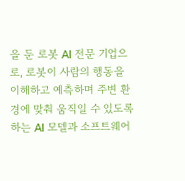을 둔 로봇 AI 전문 기업으로, 로봇이 사람의 행동을 이해하고 예측하며 주변 환경에 맞춰 움직일 수 있도록 하는 AI 모델과 소프트웨어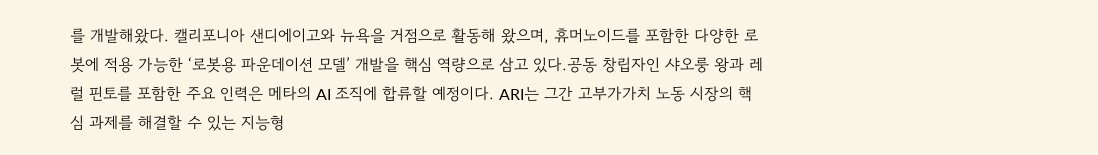를 개발해왔다. 캘리포니아 샌디에이고와 뉴욕을 거점으로 활동해 왔으며, 휴머노이드를 포함한 다양한 로봇에 적용 가능한 ‘로봇용 파운데이션 모델’ 개발을 핵심 역량으로 삼고 있다.공동 창립자인 샤오룽 왕과 레럴 핀토를 포함한 주요 인력은 메타의 AI 조직에 합류할 예정이다. ARI는 그간 고부가가치 노동 시장의 핵심 과제를 해결할 수 있는 지능형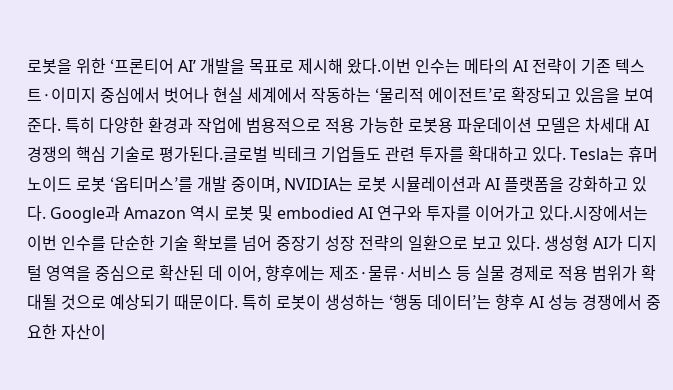로봇을 위한 ‘프론티어 AI’ 개발을 목표로 제시해 왔다.이번 인수는 메타의 AI 전략이 기존 텍스트·이미지 중심에서 벗어나 현실 세계에서 작동하는 ‘물리적 에이전트’로 확장되고 있음을 보여준다. 특히 다양한 환경과 작업에 범용적으로 적용 가능한 로봇용 파운데이션 모델은 차세대 AI 경쟁의 핵심 기술로 평가된다.글로벌 빅테크 기업들도 관련 투자를 확대하고 있다. Tesla는 휴머노이드 로봇 ‘옵티머스’를 개발 중이며, NVIDIA는 로봇 시뮬레이션과 AI 플랫폼을 강화하고 있다. Google과 Amazon 역시 로봇 및 embodied AI 연구와 투자를 이어가고 있다.시장에서는 이번 인수를 단순한 기술 확보를 넘어 중장기 성장 전략의 일환으로 보고 있다. 생성형 AI가 디지털 영역을 중심으로 확산된 데 이어, 향후에는 제조·물류·서비스 등 실물 경제로 적용 범위가 확대될 것으로 예상되기 때문이다. 특히 로봇이 생성하는 ‘행동 데이터’는 향후 AI 성능 경쟁에서 중요한 자산이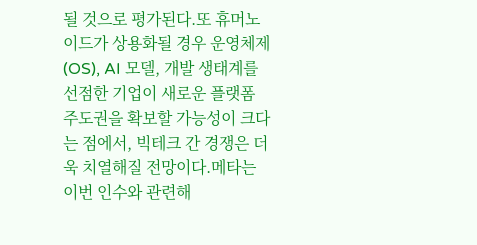될 것으로 평가된다.또 휴머노이드가 상용화될 경우 운영체제(OS), AI 모델, 개발 생태계를 선점한 기업이 새로운 플랫폼 주도권을 확보할 가능성이 크다는 점에서, 빅테크 간 경쟁은 더욱 치열해질 전망이다.메타는 이번 인수와 관련해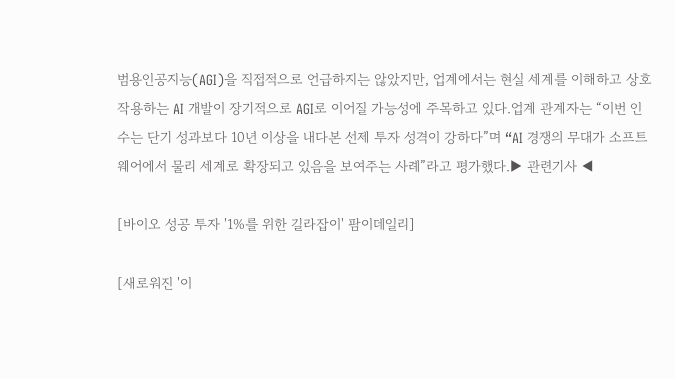범용인공지능(AGI)을 직접적으로 언급하지는 않았지만, 업계에서는 현실 세계를 이해하고 상호작용하는 AI 개발이 장기적으로 AGI로 이어질 가능성에 주목하고 있다.업계 관계자는 “이번 인수는 단기 성과보다 10년 이상을 내다본 선제 투자 성격이 강하다”며 “AI 경쟁의 무대가 소프트웨어에서 물리 세계로 확장되고 있음을 보여주는 사례”라고 평가했다.▶ 관련기사 ◀

[바이오 성공 투자 '1%를 위한 길라잡이' 팜이데일리]

[새로워진 '이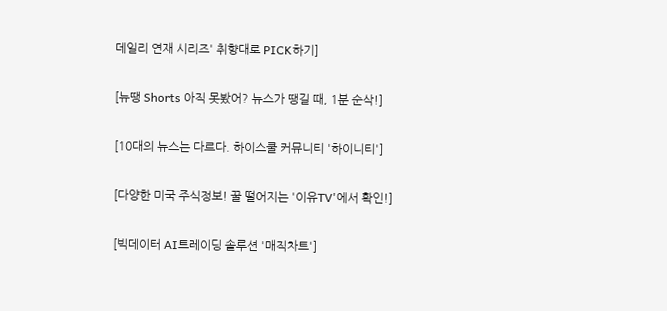데일리 연재 시리즈' 취향대로 PICK하기]

[뉴땡 Shorts 아직 못봤어? 뉴스가 땡길 때, 1분 순삭!]

[10대의 뉴스는 다르다. 하이스쿨 커뮤니티 '하이니티']

[다양한 미국 주식정보! 꿀 떨어지는 '이유TV'에서 확인!]

[빅데이터 AI트레이딩 솔루션 '매직차트']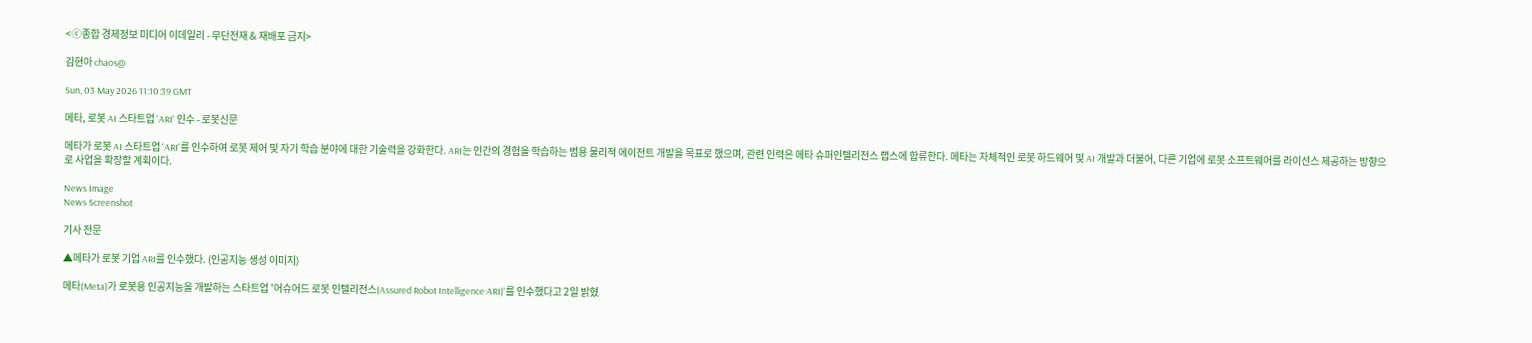<ⓒ종합 경제정보 미디어 이데일리 - 무단전재 & 재배포 금지>

김현아 chaos@

Sun, 03 May 2026 11:10:39 GMT

메타, 로봇 AI 스타트업 'ARI' 인수 - 로봇신문

메타가 로봇 AI 스타트업 'ARI'를 인수하여 로봇 제어 및 자기 학습 분야에 대한 기술력을 강화한다. ARI는 인간의 경험을 학습하는 범용 물리적 에이전트 개발을 목표로 했으며, 관련 인력은 메타 슈퍼인텔리전스 랩스에 합류한다. 메타는 자체적인 로봇 하드웨어 및 AI 개발과 더불어, 다른 기업에 로봇 소프트웨어를 라이선스 제공하는 방향으로 사업을 확장할 계획이다.

News Image
News Screenshot

기사 전문

▲메타가 로봇 기업 ARI를 인수했다. (인공지능 생성 이미지)

메타(Meta)가 로봇용 인공지능을 개발하는 스타트업 '어슈어드 로봇 인텔리전스(Assured Robot Intelligence·ARI)'를 인수했다고 2일 밝혔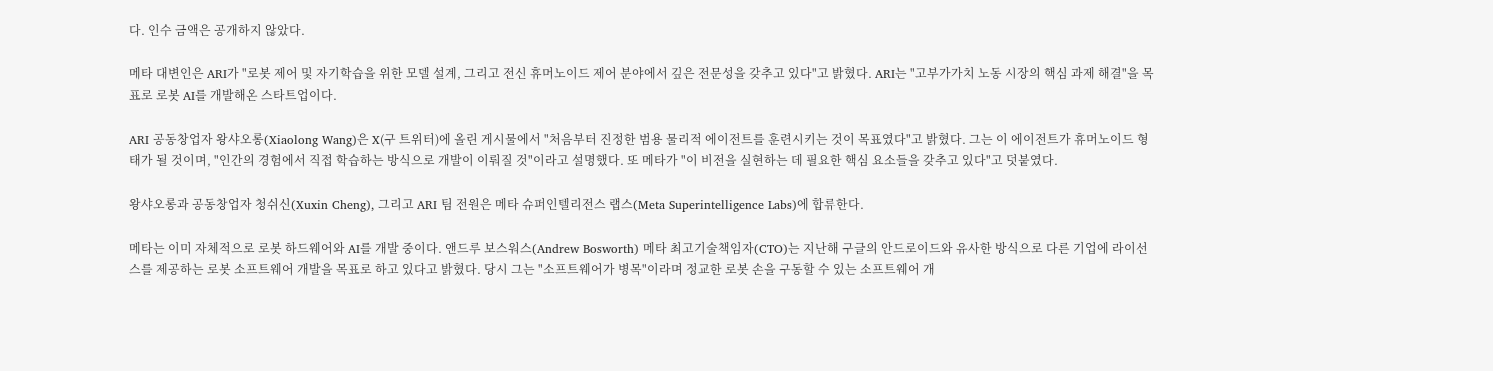다. 인수 금액은 공개하지 않았다.

메타 대변인은 ARI가 "로봇 제어 및 자기학습을 위한 모델 설계, 그리고 전신 휴머노이드 제어 분야에서 깊은 전문성을 갖추고 있다"고 밝혔다. ARI는 "고부가가치 노동 시장의 핵심 과제 해결"을 목표로 로봇 AI를 개발해온 스타트업이다.

ARI 공동창업자 왕샤오롱(Xiaolong Wang)은 X(구 트위터)에 올린 게시물에서 "처음부터 진정한 범용 물리적 에이전트를 훈련시키는 것이 목표였다"고 밝혔다. 그는 이 에이전트가 휴머노이드 형태가 될 것이며, "인간의 경험에서 직접 학습하는 방식으로 개발이 이뤄질 것"이라고 설명했다. 또 메타가 "이 비전을 실현하는 데 필요한 핵심 요소들을 갖추고 있다"고 덧붙였다.

왕샤오롱과 공동창업자 청쉬신(Xuxin Cheng), 그리고 ARI 팀 전원은 메타 슈퍼인텔리전스 랩스(Meta Superintelligence Labs)에 합류한다.

메타는 이미 자체적으로 로봇 하드웨어와 AI를 개발 중이다. 앤드루 보스워스(Andrew Bosworth) 메타 최고기술책임자(CTO)는 지난해 구글의 안드로이드와 유사한 방식으로 다른 기업에 라이선스를 제공하는 로봇 소프트웨어 개발을 목표로 하고 있다고 밝혔다. 당시 그는 "소프트웨어가 병목"이라며 정교한 로봇 손을 구동할 수 있는 소프트웨어 개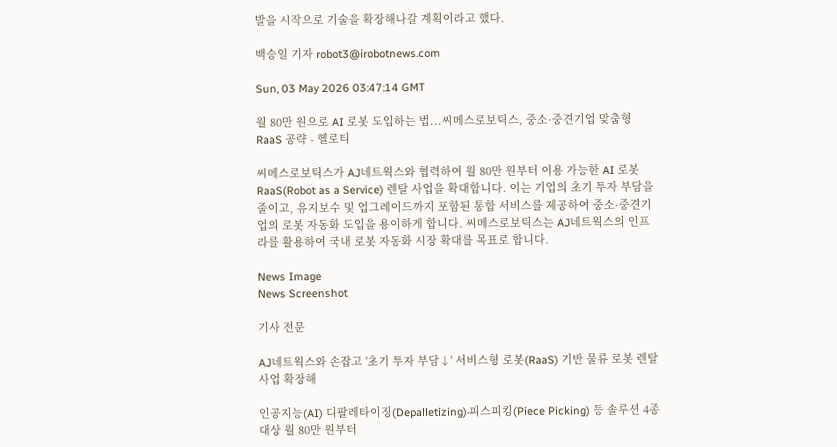발을 시작으로 기술을 확장해나갈 계획이라고 했다.

백승일 기자 robot3@irobotnews.com

Sun, 03 May 2026 03:47:14 GMT

월 80만 원으로 AI 로봇 도입하는 법...씨메스로보틱스, 중소·중견기업 맞춤형 RaaS 공략 - 헬로티

씨메스로보틱스가 AJ네트웍스와 협력하여 월 80만 원부터 이용 가능한 AI 로봇 RaaS(Robot as a Service) 렌탈 사업을 확대합니다. 이는 기업의 초기 투자 부담을 줄이고, 유지보수 및 업그레이드까지 포함된 통합 서비스를 제공하여 중소·중견기업의 로봇 자동화 도입을 용이하게 합니다. 씨메스로보틱스는 AJ네트웍스의 인프라를 활용하여 국내 로봇 자동화 시장 확대를 목표로 합니다.

News Image
News Screenshot

기사 전문

AJ네트웍스와 손잡고 '초기 투자 부담↓' 서비스형 로봇(RaaS) 기반 물류 로봇 렌탈 사업 확장해

인공지능(AI) 디팔레타이징(Depalletizing)·피스피킹(Piece Picking) 등 솔루션 4종 대상 월 80만 원부터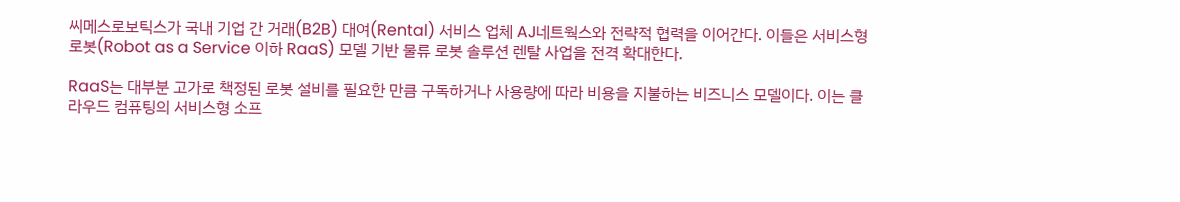씨메스로보틱스가 국내 기업 간 거래(B2B) 대여(Rental) 서비스 업체 AJ네트웍스와 전략적 협력을 이어간다. 이들은 서비스형 로봇(Robot as a Service 이하 RaaS) 모델 기반 물류 로봇 솔루션 렌탈 사업을 전격 확대한다.

RaaS는 대부분 고가로 책정된 로봇 설비를 필요한 만큼 구독하거나 사용량에 따라 비용을 지불하는 비즈니스 모델이다. 이는 클라우드 컴퓨팅의 서비스형 소프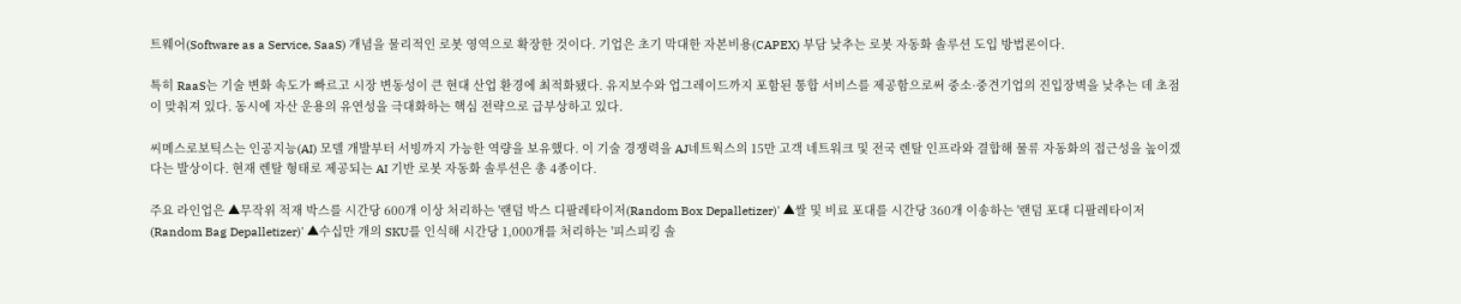트웨어(Software as a Service, SaaS) 개념을 물리적인 로봇 영역으로 확장한 것이다. 기업은 초기 막대한 자본비용(CAPEX) 부담 낮추는 로봇 자동화 솔루션 도입 방법론이다.

특히 RaaS는 기술 변화 속도가 빠르고 시장 변동성이 큰 현대 산업 환경에 최적화됐다. 유지보수와 업그레이드까지 포함된 통합 서비스를 제공함으로써 중소·중견기업의 진입장벽을 낮추는 데 초점이 맞춰져 있다. 동시에 자산 운용의 유연성을 극대화하는 핵심 전략으로 급부상하고 있다.

씨메스로보틱스는 인공지능(AI) 모델 개발부터 서빙까지 가능한 역량을 보유했다. 이 기술 경쟁력을 AJ네트웍스의 15만 고객 네트워크 및 전국 렌탈 인프라와 결합해 물류 자동화의 접근성을 높이겠다는 발상이다. 현재 렌탈 형태로 제공되는 AI 기반 로봇 자동화 솔루션은 총 4종이다.

주요 라인업은 ▲무작위 적재 박스를 시간당 600개 이상 처리하는 '랜덤 박스 디팔레타이저(Random Box Depalletizer)' ▲쌀 및 비료 포대를 시간당 360개 이송하는 '랜덤 포대 디팔레타이저(Random Bag Depalletizer)' ▲수십만 개의 SKU를 인식해 시간당 1,000개를 처리하는 '피스피킹 솔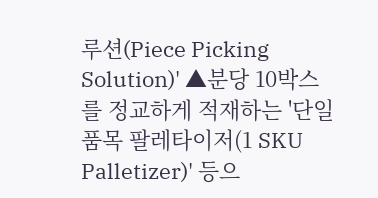루션(Piece Picking Solution)' ▲분당 10박스를 정교하게 적재하는 '단일 품목 팔레타이저(1 SKU Palletizer)' 등으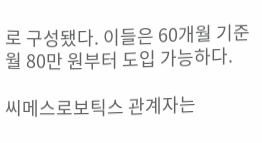로 구성됐다. 이들은 60개월 기준 월 80만 원부터 도입 가능하다.

씨메스로보틱스 관계자는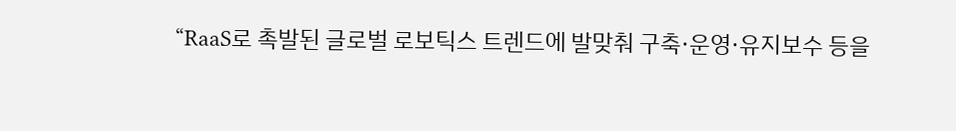“RaaS로 촉발된 글로벌 로보틱스 트렌드에 발맞춰 구축·운영·유지보수 등을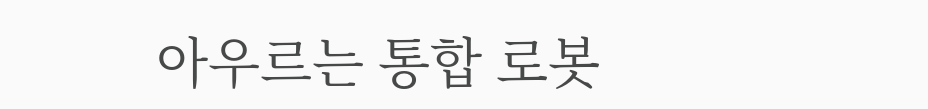아우르는 통합 로봇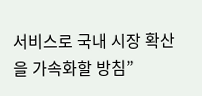서비스로 국내 시장 확산을 가속화할 방침”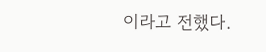이라고 전했다.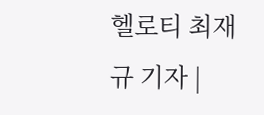헬로티 최재규 기자 |